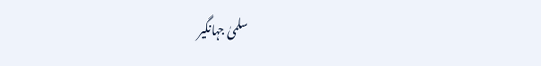سلمیٰ جہانگیر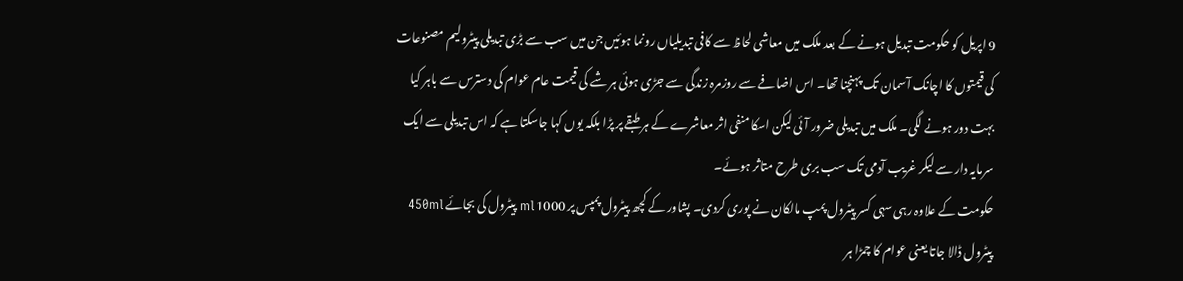9 اپریل کو حکومت تبدیل ہونے کے بعد ملک میں معاشی لحاظ سے کافی تبدیلیاں رونما ہوئیں جن میں سب سے بڑی تبدیلی پیٹرولیم مصنوعات کی قیمتوں کا اچانک آسمان تک پہنچنا تھا۔ اس اضافے سے روزمرہ زندگی سے جڑی ہوئی ہر شے کی قیمت عام عوام کی دسترس سے باہر کیا بہت دور ہونے لگی۔ ملک میں تبدیلی ضرور آئی لیکن اسکا منفی اثر معاشرے کے ہر طبقے پر پڑا بلکہ یوں کہا جاسکتا ہے کہ اس تبدیلی سے ایک سرمایہ دار سے لیکر غریب آدمی تک سب بری طرح متاثر ہوئے۔
حکومت کے علاوہ رہی سہی کسر پیٹرول پمپ مالکان نے پوری کردی۔ پشاور کے کچھ پیٹرول پمپس پر 1000 ml پیٹرول کی بجائے 450ml پیٹرول ڈالا جاتا یعنی عوام کا چمڑا ہر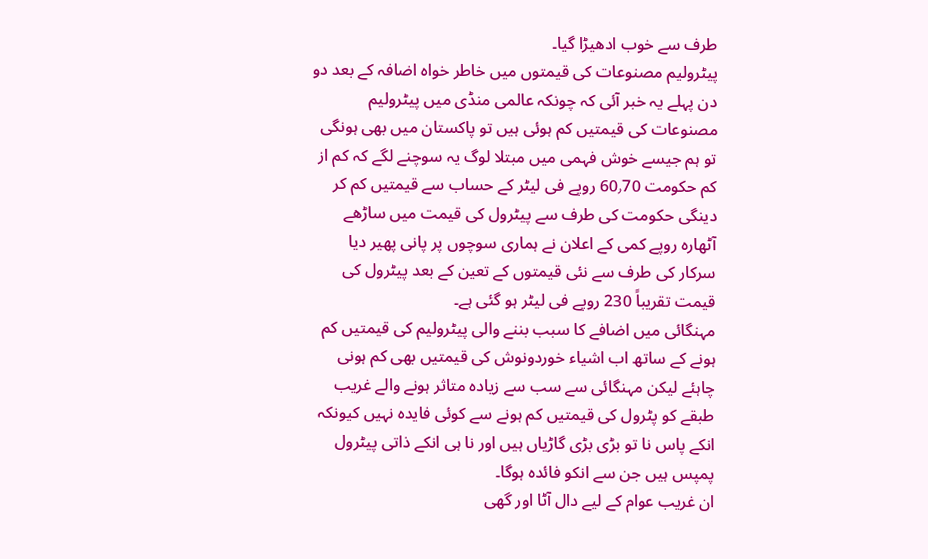طرف سے خوب ادھیڑا گیا۔
پیٹرولیم مصنوعات کی قیمتوں میں خاطر خواہ اضافہ کے بعد دو دن پہلے یہ خبر آئی کہ چونکہ عالمی منڈی میں پیٹرولیم مصنوعات کی قیمتیں کم ہوئی ہیں تو پاکستان میں بھی ہونگی تو ہم جیسے خوش فہمی میں مبتلا لوگ یہ سوچنے لگے کہ کم از کم حکومت 60٫70 روپے فی لیٹر کے حساب سے قیمتیں کم کر دینگی حکومت کی طرف سے پیٹرول کی قیمت میں ساڑھے آٹھارہ روپے کمی کے اعلان نے ہماری سوچوں پر پانی پھیر دیا سرکار کی طرف سے نئی قیمتوں کے تعین کے بعد پیٹرول کی قیمت تقریباً 230 روپے فی لیٹر ہو گئی ہے۔
مہنگائی میں اضافے کا سبب بننے والی پیٹرولیم کی قیمتیں کم ہونے کے ساتھ اب اشیاء خوردونوش کی قیمتیں بھی کم ہونی چاہئے لیکن مہنگائی سے سب سے زیادہ متاثر ہونے والے غریب طبقے کو پٹرول کی قیمتیں کم ہونے سے کوئی فایدہ نہیں کیونکہ انکے پاس نا تو بڑی بڑی گاڑیاں ہیں اور نا ہی انکے ذاتی پیٹرول پمپس ہیں جن سے انکو فائدہ ہوگا۔
ان غریب عوام کے لیے دال آٹا اور گھی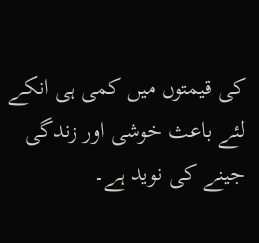کی قیمتوں میں کمی ہی انکے لئے باعث خوشی اور زندگی جینے کی نوید ہے۔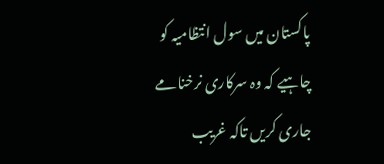پاکستان میں سول انتظامیہ کو چاہیے کہ وہ سرکاری نرخنامے جاری کریں تاکہ غریب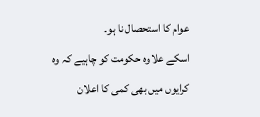عوام کا استحصال نا ہو۔
اسکے علاوہ حکومت کو چاہیے کہ وہ کرایوں میں بھی کمی کا اعلان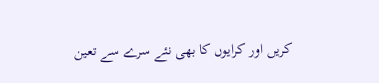کریں اور کرایوں کا بھی نئے سرے سے تعین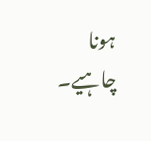ہونا چاہیے۔